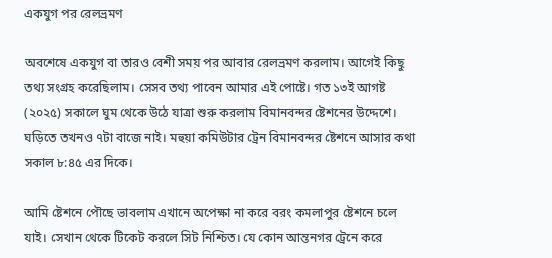একযুগ পর রেলভ্রমণ

অবশেষে একযুগ বা তারও বেশী সময় পর আবার রেলভ্রমণ করলাম। আগেই কিছু তথ্য সংগ্রহ করেছিলাম। সেসব তথ্য পাবেন আমার এই পোষ্টে। গত ১৩ই আগষ্ট (২০২৫) সকালে ঘুম থেকে উঠে যাত্রা শুরু করলাম বিমানবন্দর ষ্টেশনের উদ্দেশে। ঘড়িতে তখনও ৭টা বাজে নাই। মহুয়া কমিউটার ট্রেন বিমানবন্দর ষ্টেশনে আসার কথা সকাল ৮:৪৫ এর দিকে।

আমি ষ্টেশনে পৌছে ভাবলাম এখানে অপেক্ষা না করে বরং কমলাপুর ষ্টেশনে চলে যাই। সেখান থেকে টিকেট করলে সিট নিশ্চিত। যে কোন আন্তনগর ট্রেনে করে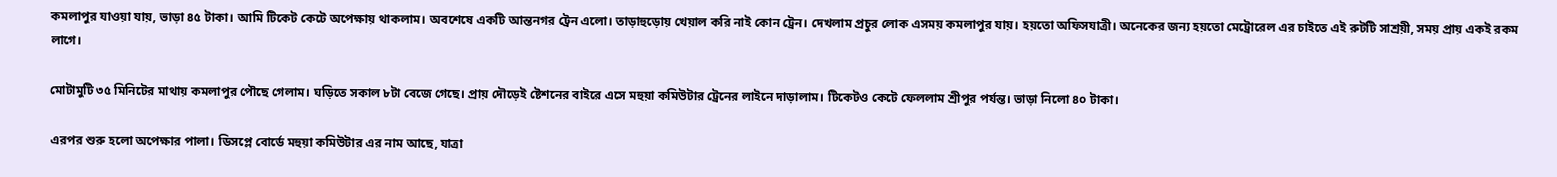কমলাপুর যাওয়া যায়, ভাড়া ৪৫ টাকা। আমি টিকেট কেটে অপেক্ষায় থাকলাম। অবশেষে একটি আন্তনগর ট্রেন এলো। তাড়াহুড়োয় খেয়াল করি নাই কোন ট্রেন। দেখলাম প্রচুর লোক এসময় কমলাপুর যায়। হয়তো অফিসযাত্রী। অনেকের জন্য হয়তো মেট্রোরেল এর চাইতে এই রুটটি সাশ্রয়ী, সময় প্রায় একই রকম লাগে।

মোটামুটি ৩৫ মিনিটের মাথায় কমলাপুর পৌছে গেলাম। ঘড়িতে সকাল ৮টা বেজে গেছে। প্রায় দৌড়েই ষ্টেশনের বাইরে এসে মহুয়া কমিউটার ট্রেনের লাইনে দাড়ালাম। টিকেটও কেটে ফেললাম শ্রীপুর পর্যন্ত। ভাড়া নিলো ৪০ টাকা।

এরপর শুরু হলো অপেক্ষার পালা। ডিসপ্লে বোর্ডে মহুয়া কমিউটার এর নাম আছে, যাত্রা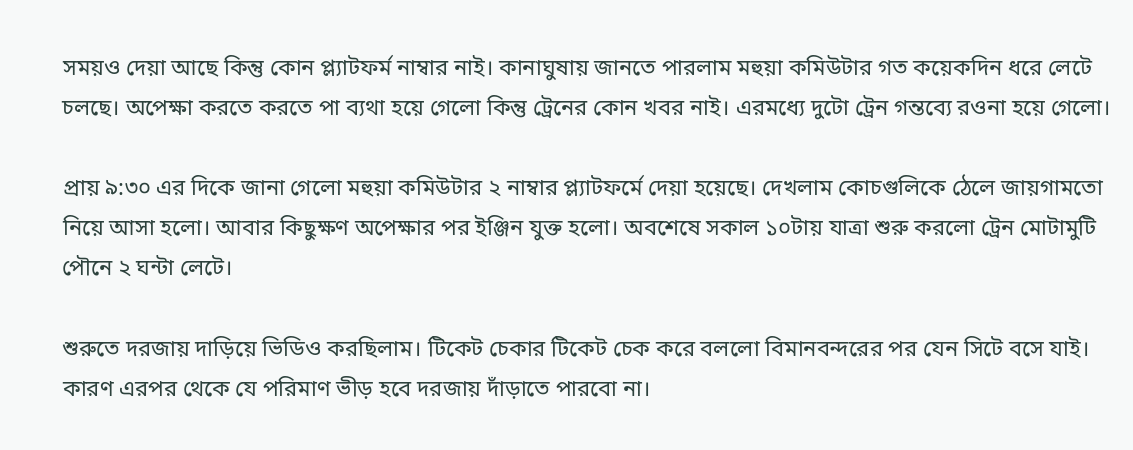সময়ও দেয়া আছে কিন্তু কোন প্ল্যাটফর্ম নাম্বার নাই। কানাঘুষায় জানতে পারলাম মহুয়া কমিউটার গত কয়েকদিন ধরে লেটে চলছে। অপেক্ষা করতে করতে পা ব্যথা হয়ে গেলো কিন্তু ট্রেনের কোন খবর নাই। এরমধ্যে দুটো ট্রেন গন্তব্যে রওনা হয়ে গেলো।

প্রায় ৯:৩০ এর দিকে জানা গেলো মহুয়া কমিউটার ২ নাম্বার প্ল্যাটফর্মে দেয়া হয়েছে। দেখলাম কোচগুলিকে ঠেলে জায়গামতো নিয়ে আসা হলো। আবার কিছুক্ষণ অপেক্ষার পর ইঞ্জিন যুক্ত হলো। অবশেষে সকাল ১০টায় যাত্রা শুরু করলো ট্রেন মোটামুটি পৌনে ২ ঘন্টা লেটে।

শুরুতে দরজায় দাড়িয়ে ভিডিও করছিলাম। টিকেট চেকার টিকেট চেক করে বললো বিমানবন্দরের পর যেন সিটে বসে যাই। কারণ এরপর থেকে যে পরিমাণ ভীড় হবে দরজায় দাঁড়াতে পারবো না।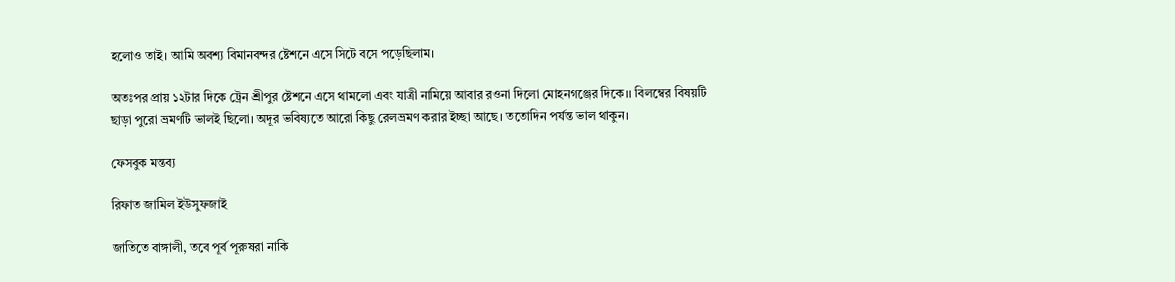হলোও তাই। আমি অবশ্য বিমানবন্দর ষ্টেশনে এসে সিটে বসে পড়েছিলাম।

অতঃপর প্রায় ১২টার দিকে ট্রেন শ্রীপুর ষ্টেশনে এসে থামলো এবং যাত্রী নামিয়ে আবার রওনা দিলো মোহনগঞ্জের দিকে।। বিলম্বের বিষয়টি ছাড়া পুরো ভ্রমণটি ভালই ছিলো। অদূর ভবিষ্যতে আরো কিছু রেলভ্রমণ করার ইচ্ছা আছে। ততোদিন পর্যন্ত ভাল থাকুন।

ফেসবুক মন্তব্য

রিফাত জামিল ইউসুফজাই

জাতিতে বাঙ্গালী, তবে পূর্ব পূরুষরা নাকি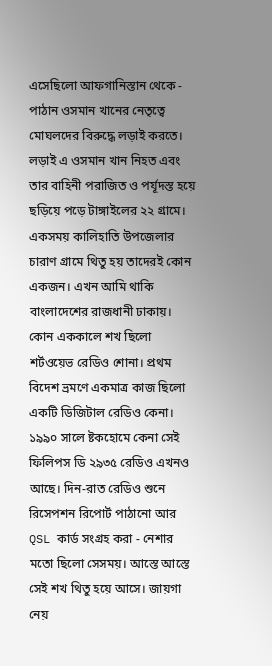এসেছিলো আফগানিস্তান থেকে - পাঠান ওসমান খানের নেতৃত্বে মোঘলদের বিরুদ্ধে লড়াই করতে। লড়াই এ ওসমান খান নিহত এবং তার বাহিনী পরাজিত ও পর্যূদস্ত হয়ে ছড়িয়ে পড়ে টাঙ্গাইলের ২২ গ্রামে। একসময় কালিহাতি উপজেলার চারাণ গ্রামে থিতু হয় তাদেরই কোন একজন। এখন আমি থাকি বাংলাদেশের রাজধানী ঢাকায়। কোন এককালে শখ ছিলো শর্টওয়েভ রেডিও শোনা। প্রথম বিদেশ ভ্রমণে একমাত্র কাজ ছিলো একটি ডিজিটাল রেডিও কেনা। ১৯৯০ সালে ষ্টকহোমে কেনা সেই ফিলিপস ডি ২৯৩৫ রেডিও এখনও আছে। দিন-রাত রেডিও শুনে রিসেপশন রিপোর্ট পাঠানো আর QSL কার্ড সংগ্রহ করা - নেশার মতো ছিলো সেসময়। আস্তে আস্তে সেই শখ থিতু হয়ে আসে। জায়গা নেয়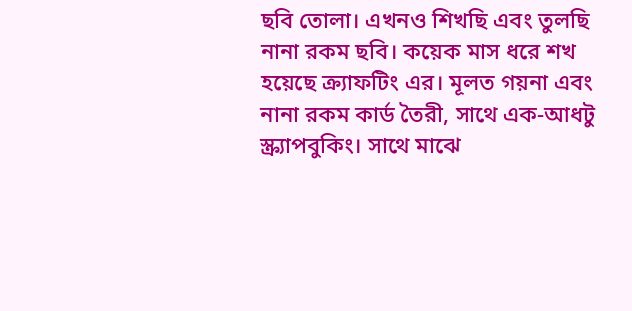ছবি তোলা। এখনও শিখছি এবং তুলছি নানা রকম ছবি। কয়েক মাস ধরে শখ হয়েছে ক্র্যাফটিং এর। মূলত গয়না এবং নানা রকম কার্ড তৈরী, সাথে এক-আধটু স্ক্র্যাপবুকিং। সাথে মাঝে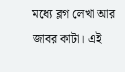মধ্যে ব্লগ লেখা আর জাবর কাটা। এই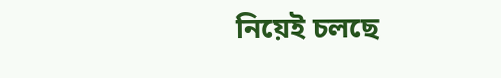নিয়েই চলছে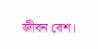জীবন বেশ।